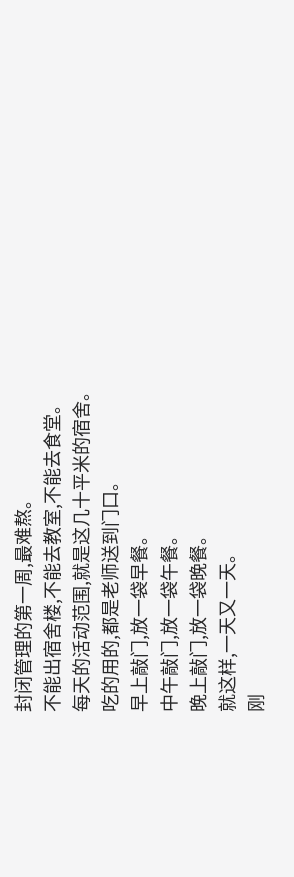封闭管理的第一周,最难熬。
不能出宿舍楼,不能去教室,不能去食堂。
每天的活动范围,就是这几十平米的宿舍。
吃的用的,都是老师送到门口。
早上敲门,放一袋早餐。
中午敲门,放一袋午餐。
晚上敲门,放一袋晚餐。
就这样,一天又一天。
刚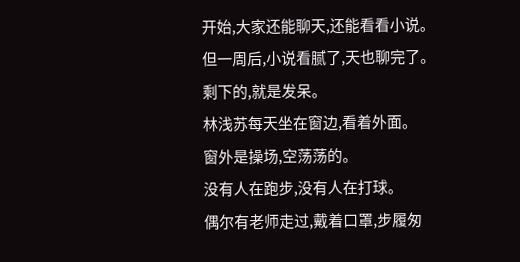开始,大家还能聊天,还能看看小说。
但一周后,小说看腻了,天也聊完了。
剩下的,就是发呆。
林浅苏每天坐在窗边,看着外面。
窗外是操场,空荡荡的。
没有人在跑步,没有人在打球。
偶尔有老师走过,戴着口罩,步履匆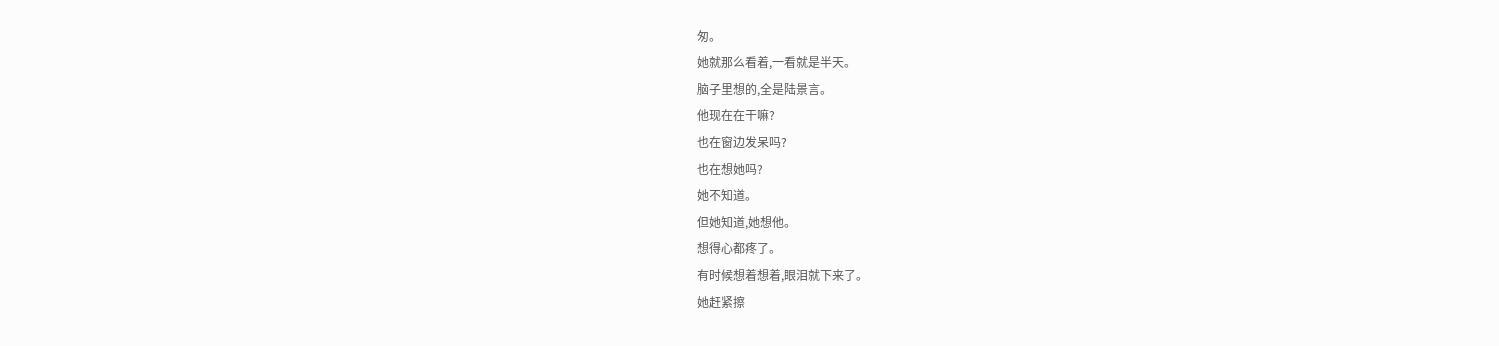匆。
她就那么看着,一看就是半天。
脑子里想的,全是陆景言。
他现在在干嘛?
也在窗边发呆吗?
也在想她吗?
她不知道。
但她知道,她想他。
想得心都疼了。
有时候想着想着,眼泪就下来了。
她赶紧擦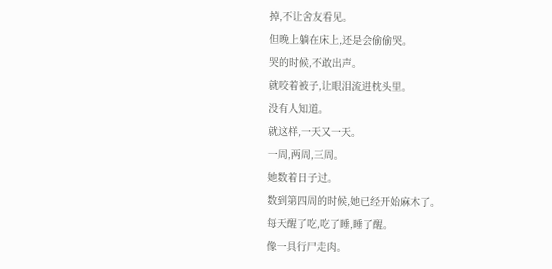掉,不让舍友看见。
但晚上躺在床上,还是会偷偷哭。
哭的时候,不敢出声。
就咬着被子,让眼泪流进枕头里。
没有人知道。
就这样,一天又一天。
一周,两周,三周。
她数着日子过。
数到第四周的时候,她已经开始麻木了。
每天醒了吃,吃了睡,睡了醒。
像一具行尸走肉。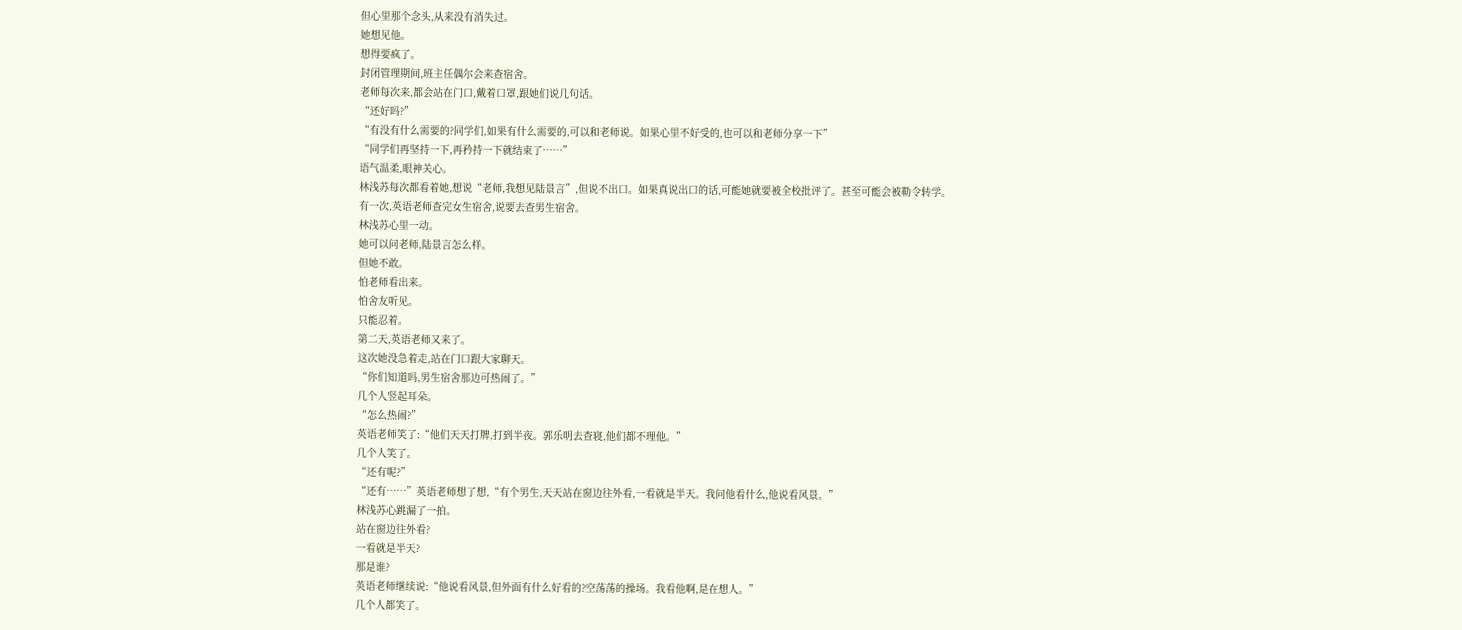但心里那个念头,从来没有消失过。
她想见他。
想得要疯了。
封闭管理期间,班主任偶尔会来查宿舍。
老师每次来,都会站在门口,戴着口罩,跟她们说几句话。
“还好吗?”
“有没有什么需要的?同学们,如果有什么需要的,可以和老师说。如果心里不好受的,也可以和老师分享一下”
“同学们再坚持一下,再矜持一下就结束了……”
语气温柔,眼神关心。
林浅苏每次都看着她,想说“老师,我想见陆景言”,但说不出口。如果真说出口的话,可能她就要被全校批评了。甚至可能会被勒令转学。
有一次,英语老师查完女生宿舍,说要去查男生宿舍。
林浅苏心里一动。
她可以问老师,陆景言怎么样。
但她不敢。
怕老师看出来。
怕舍友听见。
只能忍着。
第二天,英语老师又来了。
这次她没急着走,站在门口跟大家聊天。
“你们知道吗,男生宿舍那边可热闹了。”
几个人竖起耳朵。
“怎么热闹?”
英语老师笑了:“他们天天打牌,打到半夜。郭乐明去查寝,他们都不理他。”
几个人笑了。
“还有呢?”
“还有……”英语老师想了想,“有个男生,天天站在窗边往外看,一看就是半天。我问他看什么,他说看风景。”
林浅苏心跳漏了一拍。
站在窗边往外看?
一看就是半天?
那是谁?
英语老师继续说:“他说看风景,但外面有什么好看的?空荡荡的操场。我看他啊,是在想人。”
几个人都笑了。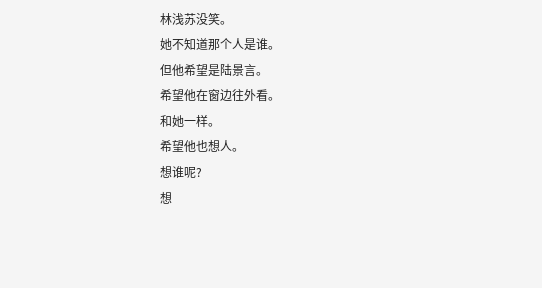林浅苏没笑。
她不知道那个人是谁。
但他希望是陆景言。
希望他在窗边往外看。
和她一样。
希望他也想人。
想谁呢?
想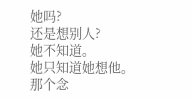她吗?
还是想别人?
她不知道。
她只知道她想他。
那个念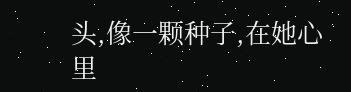头,像一颗种子,在她心里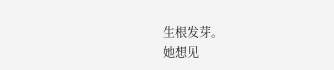生根发芽。
她想见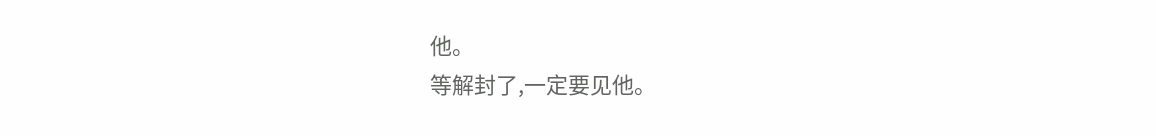他。
等解封了,一定要见他。